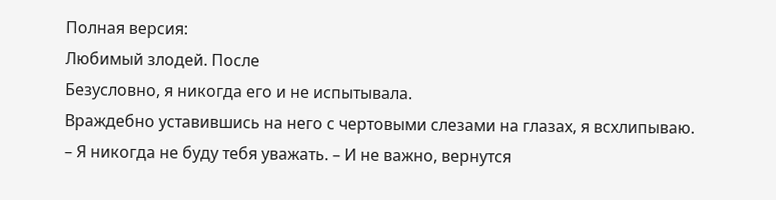Полная версия:
Любимый злодей. После
Безусловно, я никогда его и не испытывала.
Враждебно уставившись на него с чертовыми слезами на глазах, я всхлипываю.
– Я никогда не буду тебя уважать. – И не важно, вернутся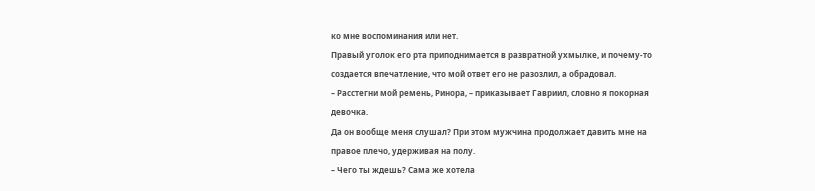ко мне воспоминания или нет.
Правый уголок его рта приподнимается в развратной ухмылке, и почему-то создается впечатление, что мой ответ его не разозлил, а обрадовал.
– Расстегни мой ремень, Ринора, – приказывает Гавриил, словно я покорная девочка.
Да он вообще меня слушал? При этом мужчина продолжает давить мне на правое плечо, удерживая на полу.
– Чего ты ждешь? Сама же хотела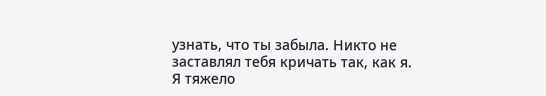узнать, что ты забыла. Никто не заставлял тебя кричать так, как я.
Я тяжело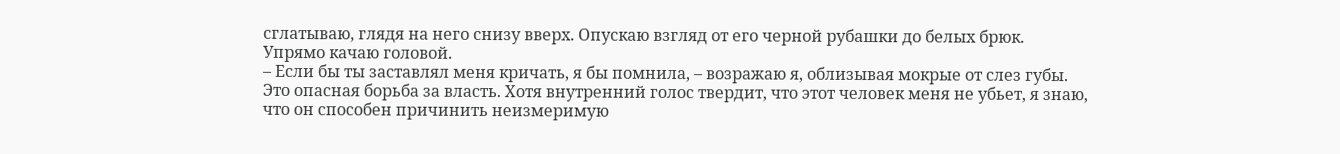сглатываю, глядя на него снизу вверх. Опускаю взгляд от его черной рубашки до белых брюк.
Упрямо качаю головой.
– Если бы ты заставлял меня кричать, я бы помнила, – возражаю я, облизывая мокрые от слез губы.
Это опасная борьба за власть. Хотя внутренний голос твердит, что этот человек меня не убьет, я знаю, что он способен причинить неизмеримую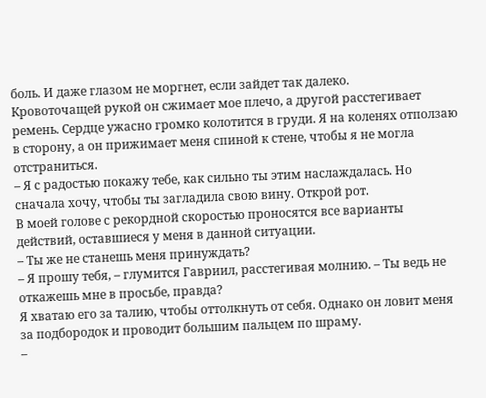боль. И даже глазом не моргнет, если зайдет так далеко.
Кровоточащей рукой он сжимает мое плечо, а другой расстегивает ремень. Сердце ужасно громко колотится в груди. Я на коленях отползаю в сторону, а он прижимает меня спиной к стене, чтобы я не могла отстраниться.
– Я с радостью покажу тебе, как сильно ты этим наслаждалась. Но сначала хочу, чтобы ты загладила свою вину. Открой рот.
В моей голове с рекордной скоростью проносятся все варианты действий, оставшиеся у меня в данной ситуации.
– Ты же не станешь меня принуждать?
– Я прошу тебя, – глумится Гавриил, расстегивая молнию. – Ты ведь не откажешь мне в просьбе, правда?
Я хватаю его за талию, чтобы оттолкнуть от себя. Однако он ловит меня за подбородок и проводит большим пальцем по шраму.
–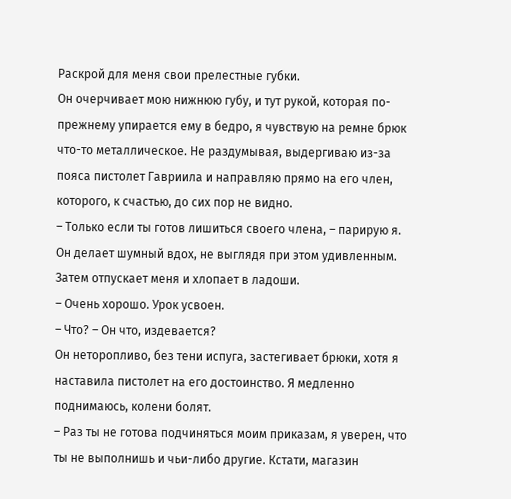Раскрой для меня свои прелестные губки.
Он очерчивает мою нижнюю губу, и тут рукой, которая по-прежнему упирается ему в бедро, я чувствую на ремне брюк что-то металлическое. Не раздумывая, выдергиваю из-за пояса пистолет Гавриила и направляю прямо на его член, которого, к счастью, до сих пор не видно.
– Только если ты готов лишиться своего члена, – парирую я.
Он делает шумный вдох, не выглядя при этом удивленным. Затем отпускает меня и хлопает в ладоши.
– Очень хорошо. Урок усвоен.
– Что? – Он что, издевается?
Он неторопливо, без тени испуга, застегивает брюки, хотя я наставила пистолет на его достоинство. Я медленно поднимаюсь, колени болят.
– Раз ты не готова подчиняться моим приказам, я уверен, что ты не выполнишь и чьи-либо другие. Кстати, магазин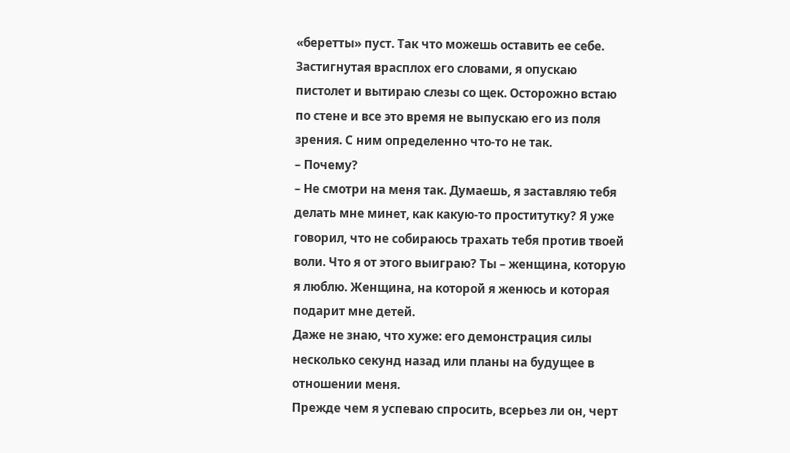«беретты» пуст. Так что можешь оставить ее себе.
Застигнутая врасплох его словами, я опускаю пистолет и вытираю слезы со щек. Осторожно встаю по стене и все это время не выпускаю его из поля зрения. С ним определенно что-то не так.
– Почему?
– Не смотри на меня так. Думаешь, я заставляю тебя делать мне минет, как какую-то проститутку? Я уже говорил, что не собираюсь трахать тебя против твоей воли. Что я от этого выиграю? Ты – женщина, которую я люблю. Женщина, на которой я женюсь и которая подарит мне детей.
Даже не знаю, что хуже: его демонстрация силы несколько секунд назад или планы на будущее в отношении меня.
Прежде чем я успеваю спросить, всерьез ли он, черт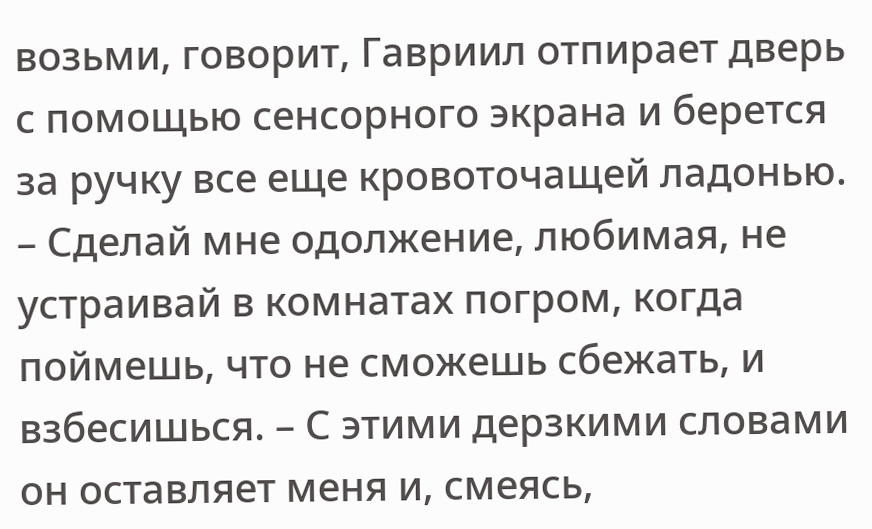возьми, говорит, Гавриил отпирает дверь с помощью сенсорного экрана и берется за ручку все еще кровоточащей ладонью.
– Сделай мне одолжение, любимая, не устраивай в комнатах погром, когда поймешь, что не сможешь сбежать, и взбесишься. – С этими дерзкими словами он оставляет меня и, смеясь,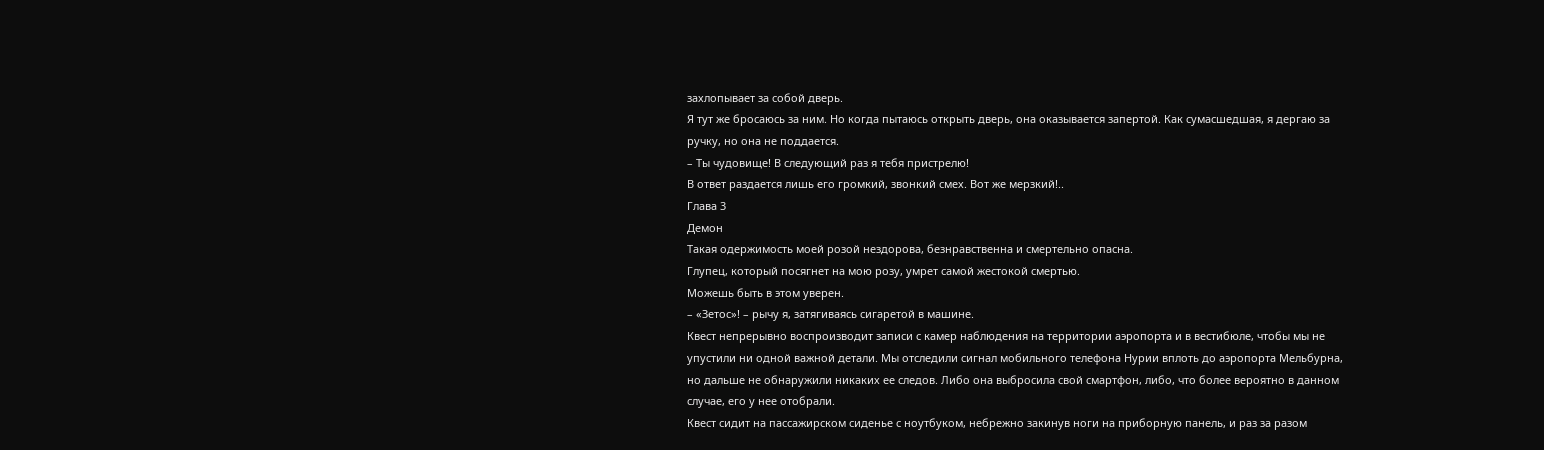захлопывает за собой дверь.
Я тут же бросаюсь за ним. Но когда пытаюсь открыть дверь, она оказывается запертой. Как сумасшедшая, я дергаю за ручку, но она не поддается.
– Ты чудовище! В следующий раз я тебя пристрелю!
В ответ раздается лишь его громкий, звонкий смех. Вот же мерзкий!..
Глава 3
Демон
Такая одержимость моей розой нездорова, безнравственна и смертельно опасна.
Глупец, который посягнет на мою розу, умрет самой жестокой смертью.
Можешь быть в этом уверен.
– «Зетос»! – рычу я, затягиваясь сигаретой в машине.
Квест непрерывно воспроизводит записи с камер наблюдения на территории аэропорта и в вестибюле, чтобы мы не упустили ни одной важной детали. Мы отследили сигнал мобильного телефона Нурии вплоть до аэропорта Мельбурна, но дальше не обнаружили никаких ее следов. Либо она выбросила свой смартфон, либо, что более вероятно в данном случае, его у нее отобрали.
Квест сидит на пассажирском сиденье с ноутбуком, небрежно закинув ноги на приборную панель, и раз за разом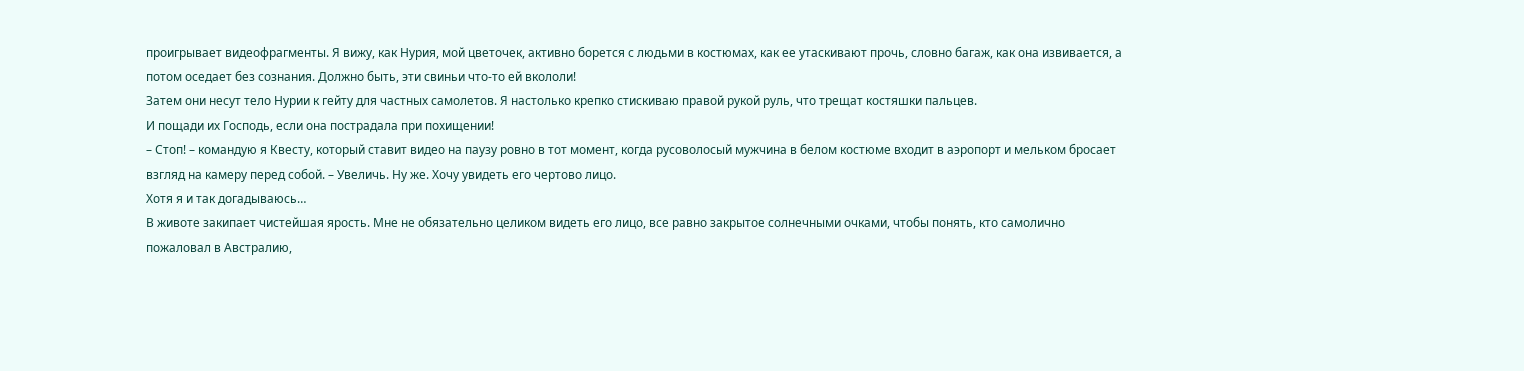проигрывает видеофрагменты. Я вижу, как Нурия, мой цветочек, активно борется с людьми в костюмах, как ее утаскивают прочь, словно багаж, как она извивается, а потом оседает без сознания. Должно быть, эти свиньи что-то ей вкололи!
Затем они несут тело Нурии к гейту для частных самолетов. Я настолько крепко стискиваю правой рукой руль, что трещат костяшки пальцев.
И пощади их Господь, если она пострадала при похищении!
– Стоп! – командую я Квесту, который ставит видео на паузу ровно в тот момент, когда русоволосый мужчина в белом костюме входит в аэропорт и мельком бросает взгляд на камеру перед собой. – Увеличь. Ну же. Хочу увидеть его чертово лицо.
Хотя я и так догадываюсь…
В животе закипает чистейшая ярость. Мне не обязательно целиком видеть его лицо, все равно закрытое солнечными очками, чтобы понять, кто самолично пожаловал в Австралию,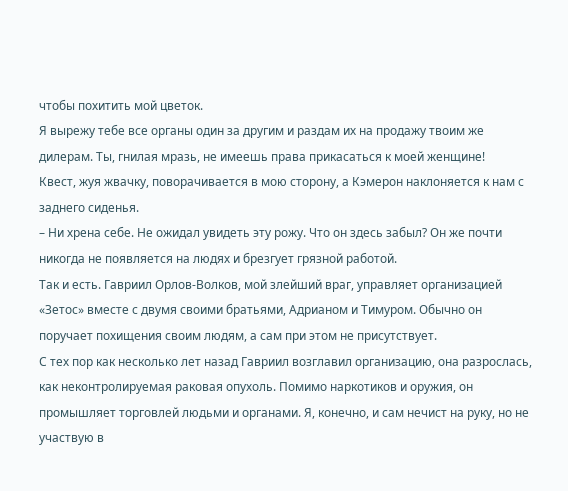чтобы похитить мой цветок.
Я вырежу тебе все органы один за другим и раздам их на продажу твоим же дилерам. Ты, гнилая мразь, не имеешь права прикасаться к моей женщине!
Квест, жуя жвачку, поворачивается в мою сторону, а Кэмерон наклоняется к нам с заднего сиденья.
– Ни хрена себе. Не ожидал увидеть эту рожу. Что он здесь забыл? Он же почти никогда не появляется на людях и брезгует грязной работой.
Так и есть. Гавриил Орлов-Волков, мой злейший враг, управляет организацией «Зетос» вместе с двумя своими братьями, Адрианом и Тимуром. Обычно он поручает похищения своим людям, а сам при этом не присутствует.
С тех пор как несколько лет назад Гавриил возглавил организацию, она разрослась, как неконтролируемая раковая опухоль. Помимо наркотиков и оружия, он промышляет торговлей людьми и органами. Я, конечно, и сам нечист на руку, но не участвую в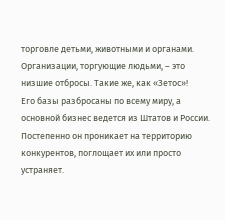торговле детьми, животными и органами. Организации, торгующие людьми, – это низшие отбросы. Такие же, как «Зетос»!
Его базы разбросаны по всему миру, а основной бизнес ведется из Штатов и России. Постепенно он проникает на территорию конкурентов, поглощает их или просто устраняет.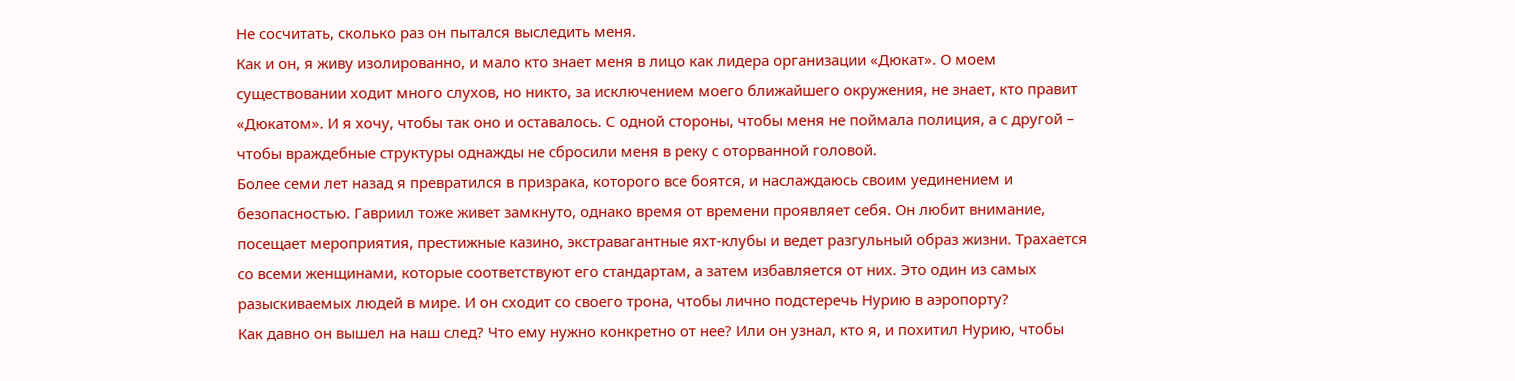Не сосчитать, сколько раз он пытался выследить меня.
Как и он, я живу изолированно, и мало кто знает меня в лицо как лидера организации «Дюкат». О моем существовании ходит много слухов, но никто, за исключением моего ближайшего окружения, не знает, кто правит «Дюкатом». И я хочу, чтобы так оно и оставалось. С одной стороны, чтобы меня не поймала полиция, а с другой – чтобы враждебные структуры однажды не сбросили меня в реку с оторванной головой.
Более семи лет назад я превратился в призрака, которого все боятся, и наслаждаюсь своим уединением и безопасностью. Гавриил тоже живет замкнуто, однако время от времени проявляет себя. Он любит внимание, посещает мероприятия, престижные казино, экстравагантные яхт-клубы и ведет разгульный образ жизни. Трахается со всеми женщинами, которые соответствуют его стандартам, а затем избавляется от них. Это один из самых разыскиваемых людей в мире. И он сходит со своего трона, чтобы лично подстеречь Нурию в аэропорту?
Как давно он вышел на наш след? Что ему нужно конкретно от нее? Или он узнал, кто я, и похитил Нурию, чтобы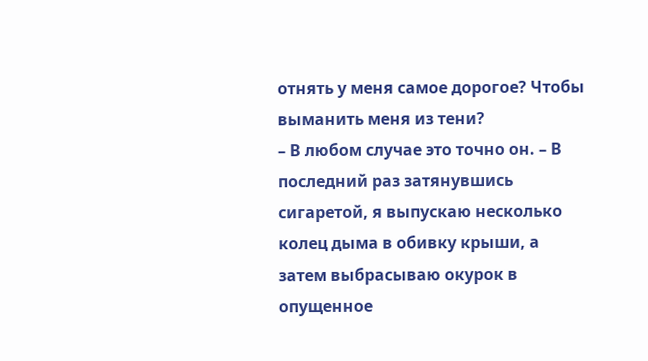отнять у меня самое дорогое? Чтобы выманить меня из тени?
– В любом случае это точно он. – В последний раз затянувшись сигаретой, я выпускаю несколько колец дыма в обивку крыши, а затем выбрасываю окурок в опущенное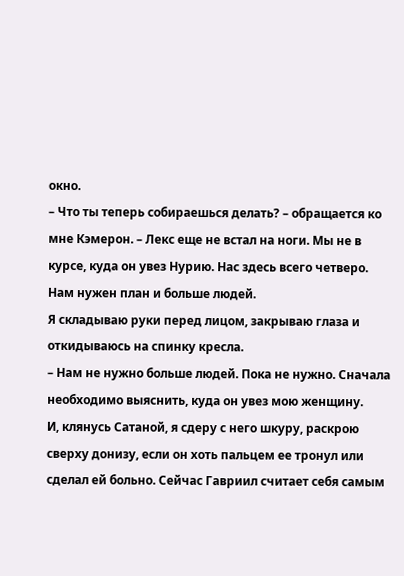окно.
– Что ты теперь собираешься делать? – обращается ко мне Кэмерон. – Лекс еще не встал на ноги. Мы не в курсе, куда он увез Нурию. Нас здесь всего четверо. Нам нужен план и больше людей.
Я складываю руки перед лицом, закрываю глаза и откидываюсь на спинку кресла.
– Нам не нужно больше людей. Пока не нужно. Сначала необходимо выяснить, куда он увез мою женщину.
И, клянусь Сатаной, я сдеру с него шкуру, раскрою сверху донизу, если он хоть пальцем ее тронул или сделал ей больно. Сейчас Гавриил считает себя самым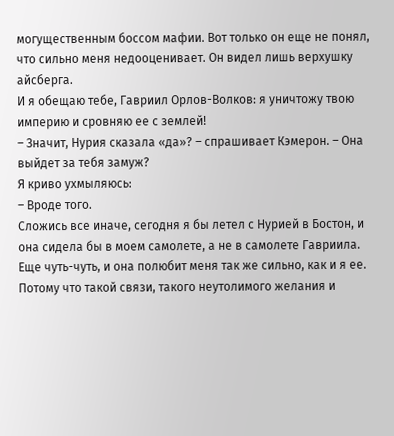могущественным боссом мафии. Вот только он еще не понял, что сильно меня недооценивает. Он видел лишь верхушку айсберга.
И я обещаю тебе, Гавриил Орлов-Волков: я уничтожу твою империю и сровняю ее с землей!
– Значит, Нурия сказала «да»? – спрашивает Кэмерон. – Она выйдет за тебя замуж?
Я криво ухмыляюсь:
– Вроде того.
Сложись все иначе, сегодня я бы летел с Нурией в Бостон, и она сидела бы в моем самолете, а не в самолете Гавриила. Еще чуть-чуть, и она полюбит меня так же сильно, как и я ее. Потому что такой связи, такого неутолимого желания и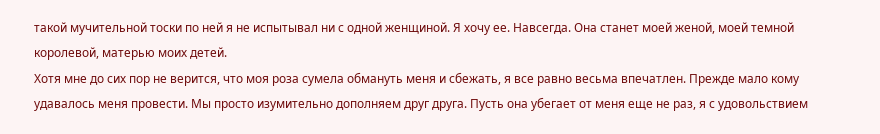такой мучительной тоски по ней я не испытывал ни с одной женщиной. Я хочу ее. Навсегда. Она станет моей женой, моей темной королевой, матерью моих детей.
Хотя мне до сих пор не верится, что моя роза сумела обмануть меня и сбежать, я все равно весьма впечатлен. Прежде мало кому удавалось меня провести. Мы просто изумительно дополняем друг друга. Пусть она убегает от меня еще не раз, я с удовольствием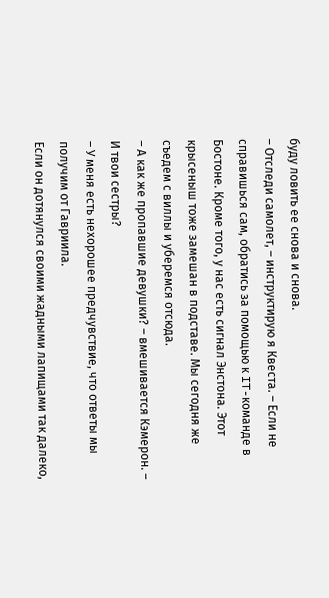буду ловить ее снова и снова.
– Отследи самолет, – инструктирую я Квеста. – Если не справишься сам, обратись за помощью к IT-команде в Бостоне. Кроме того, у нас есть сигнал Энстона. Этот крысеныш тоже замешан в подставе. Мы сегодня же съедем с виллы и уберемся отсюда.
– А как же пропавшие девушки? – вмешивается Кэмерон. – И твои сестры?
– У меня есть нехорошее предчувствие, что ответы мы получим от Гавриила.
Если он дотянулся своими жадными лапищами так далеко,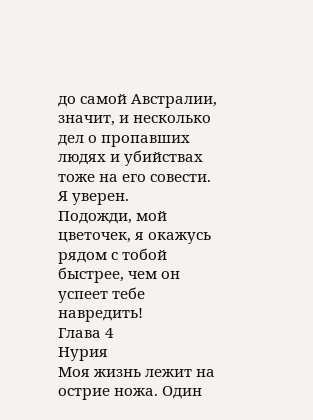до самой Австралии, значит, и несколько дел о пропавших людях и убийствах тоже на его совести. Я уверен.
Подожди, мой цветочек, я окажусь рядом с тобой быстрее, чем он успеет тебе навредить!
Глава 4
Нурия
Моя жизнь лежит на острие ножа. Один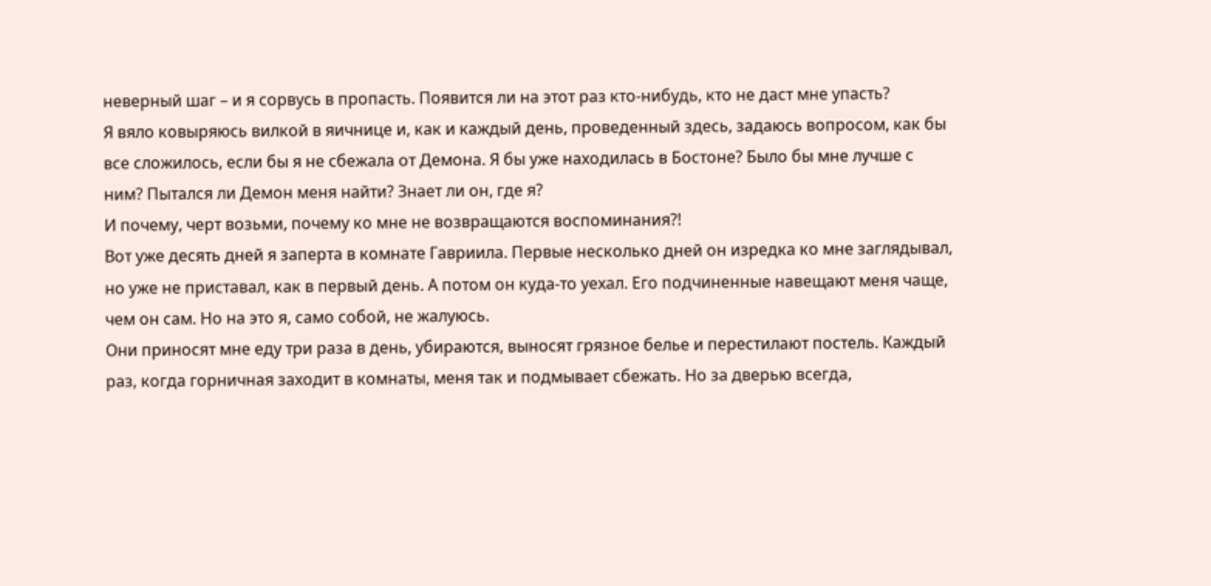неверный шаг – и я сорвусь в пропасть. Появится ли на этот раз кто-нибудь, кто не даст мне упасть?
Я вяло ковыряюсь вилкой в яичнице и, как и каждый день, проведенный здесь, задаюсь вопросом, как бы все сложилось, если бы я не сбежала от Демона. Я бы уже находилась в Бостоне? Было бы мне лучше с ним? Пытался ли Демон меня найти? Знает ли он, где я?
И почему, черт возьми, почему ко мне не возвращаются воспоминания?!
Вот уже десять дней я заперта в комнате Гавриила. Первые несколько дней он изредка ко мне заглядывал, но уже не приставал, как в первый день. А потом он куда-то уехал. Его подчиненные навещают меня чаще, чем он сам. Но на это я, само собой, не жалуюсь.
Они приносят мне еду три раза в день, убираются, выносят грязное белье и перестилают постель. Каждый раз, когда горничная заходит в комнаты, меня так и подмывает сбежать. Но за дверью всегда,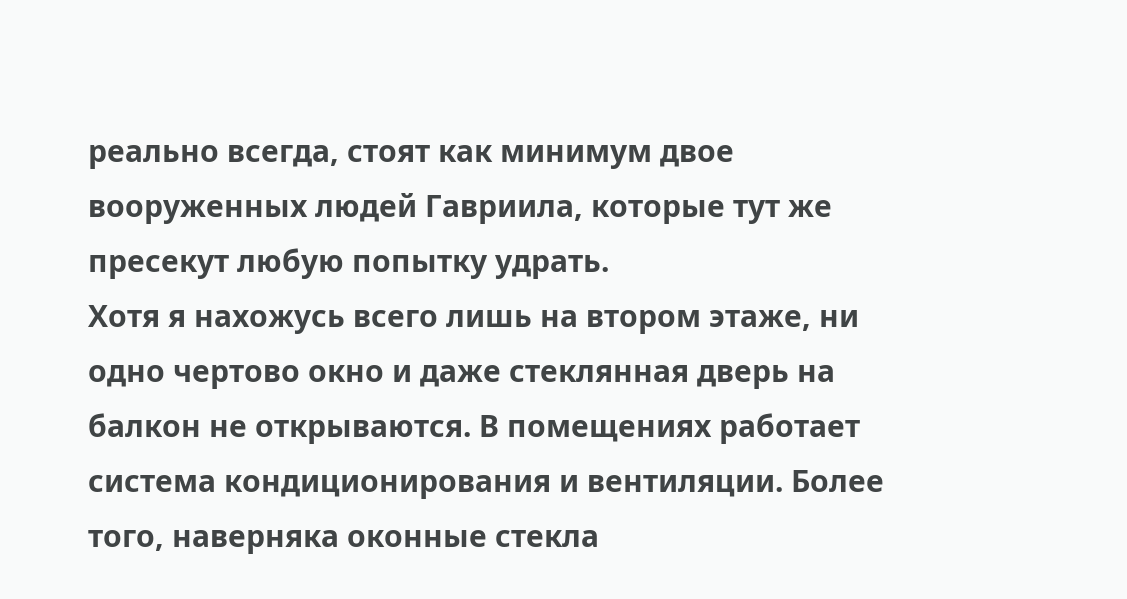реально всегда, стоят как минимум двое вооруженных людей Гавриила, которые тут же пресекут любую попытку удрать.
Хотя я нахожусь всего лишь на втором этаже, ни одно чертово окно и даже стеклянная дверь на балкон не открываются. В помещениях работает система кондиционирования и вентиляции. Более того, наверняка оконные стекла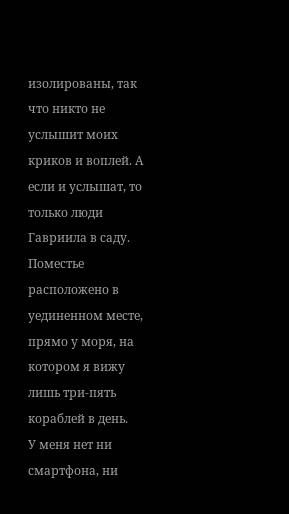изолированы, так что никто не услышит моих криков и воплей. А если и услышат, то только люди Гавриила в саду. Поместье расположено в уединенном месте, прямо у моря, на котором я вижу лишь три-пять кораблей в день.
У меня нет ни смартфона, ни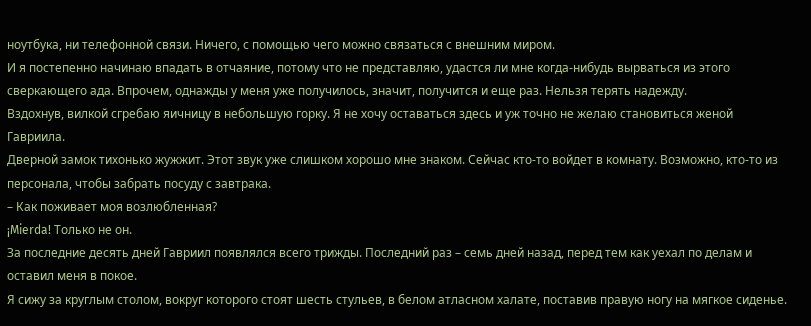ноутбука, ни телефонной связи. Ничего, с помощью чего можно связаться с внешним миром.
И я постепенно начинаю впадать в отчаяние, потому что не представляю, удастся ли мне когда-нибудь вырваться из этого сверкающего ада. Впрочем, однажды у меня уже получилось, значит, получится и еще раз. Нельзя терять надежду.
Вздохнув, вилкой сгребаю яичницу в небольшую горку. Я не хочу оставаться здесь и уж точно не желаю становиться женой Гавриила.
Дверной замок тихонько жужжит. Этот звук уже слишком хорошо мне знаком. Сейчас кто-то войдет в комнату. Возможно, кто-то из персонала, чтобы забрать посуду с завтрака.
– Как поживает моя возлюбленная?
¡Mierda! Только не он.
За последние десять дней Гавриил появлялся всего трижды. Последний раз – семь дней назад, перед тем как уехал по делам и оставил меня в покое.
Я сижу за круглым столом, вокруг которого стоят шесть стульев, в белом атласном халате, поставив правую ногу на мягкое сиденье.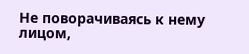Не поворачиваясь к нему лицом,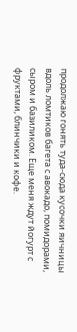продолжаю гонять туда-сюда кусочки яичницы вдоль ломтиков багета с авокадо, помидорами, сыром и базиликом. Еще меня ждут йогурт с фруктами, блинчики и кофе.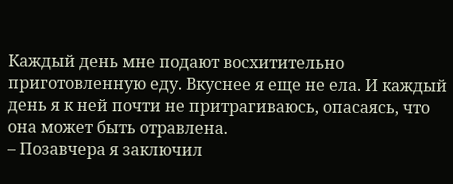Каждый день мне подают восхитительно приготовленную еду. Вкуснее я еще не ела. И каждый день я к ней почти не притрагиваюсь, опасаясь, что она может быть отравлена.
– Позавчера я заключил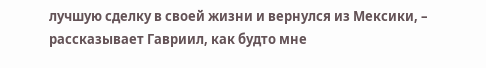лучшую сделку в своей жизни и вернулся из Мексики, – рассказывает Гавриил, как будто мне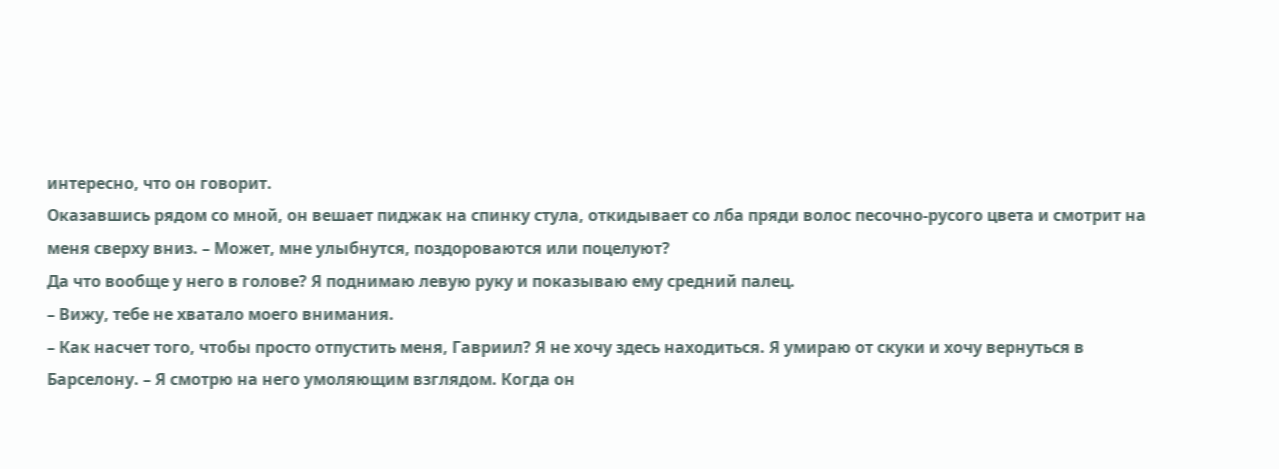интересно, что он говорит.
Оказавшись рядом со мной, он вешает пиджак на спинку стула, откидывает со лба пряди волос песочно-русого цвета и смотрит на меня сверху вниз. – Может, мне улыбнутся, поздороваются или поцелуют?
Да что вообще у него в голове? Я поднимаю левую руку и показываю ему средний палец.
– Вижу, тебе не хватало моего внимания.
– Как насчет того, чтобы просто отпустить меня, Гавриил? Я не хочу здесь находиться. Я умираю от скуки и хочу вернуться в Барселону. – Я смотрю на него умоляющим взглядом. Когда он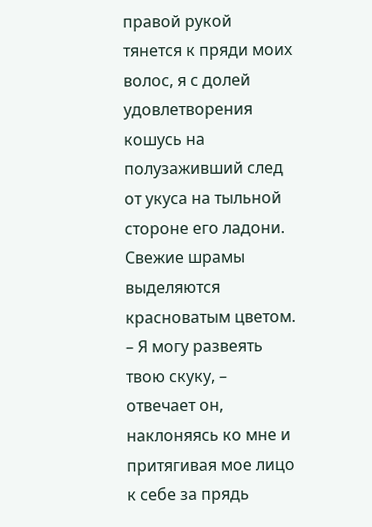правой рукой тянется к пряди моих волос, я с долей удовлетворения кошусь на полузаживший след от укуса на тыльной стороне его ладони. Свежие шрамы выделяются красноватым цветом.
– Я могу развеять твою скуку, – отвечает он, наклоняясь ко мне и притягивая мое лицо к себе за прядь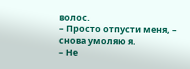волос.
– Просто отпусти меня, – снова умоляю я.
– Не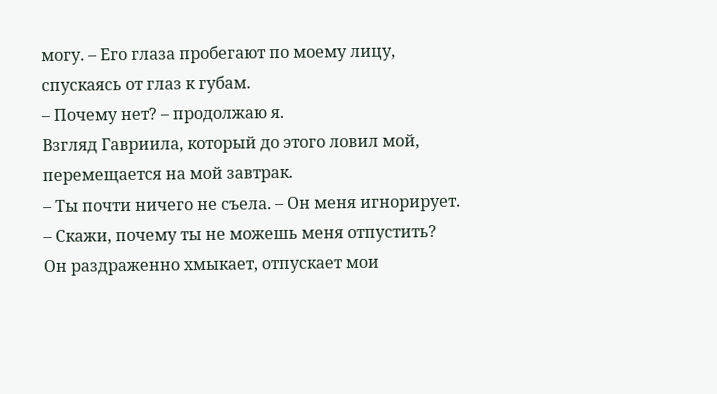могу. – Его глаза пробегают по моему лицу, спускаясь от глаз к губам.
– Почему нет? – продолжаю я.
Взгляд Гавриила, который до этого ловил мой, перемещается на мой завтрак.
– Ты почти ничего не съела. – Он меня игнорирует.
– Скажи, почему ты не можешь меня отпустить?
Он раздраженно хмыкает, отпускает мои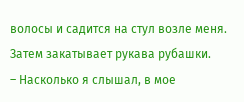волосы и садится на стул возле меня. Затем закатывает рукава рубашки.
– Насколько я слышал, в мое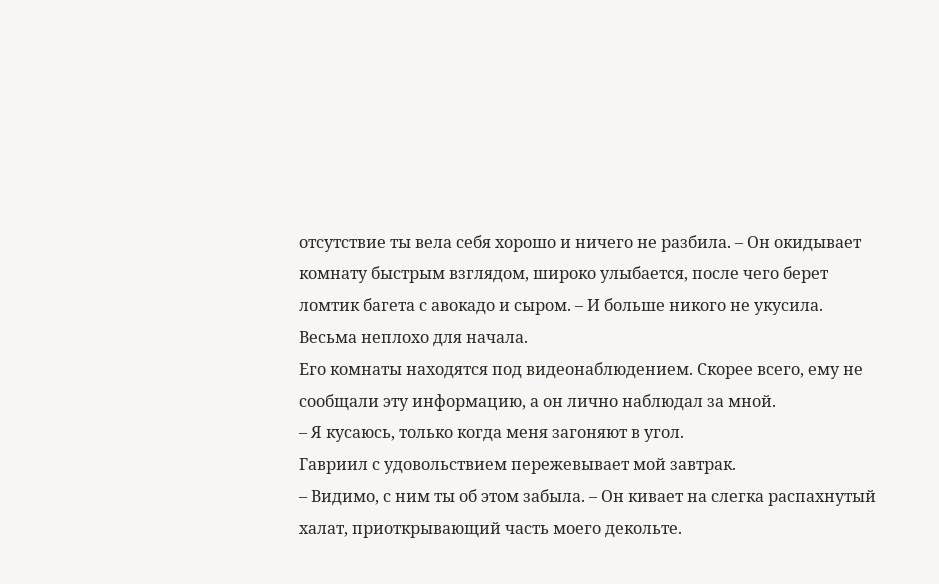отсутствие ты вела себя хорошо и ничего не разбила. – Он окидывает комнату быстрым взглядом, широко улыбается, после чего берет ломтик багета с авокадо и сыром. – И больше никого не укусила. Весьма неплохо для начала.
Его комнаты находятся под видеонаблюдением. Скорее всего, ему не сообщали эту информацию, а он лично наблюдал за мной.
– Я кусаюсь, только когда меня загоняют в угол.
Гавриил с удовольствием пережевывает мой завтрак.
– Видимо, с ним ты об этом забыла. – Он кивает на слегка распахнутый халат, приоткрывающий часть моего декольте.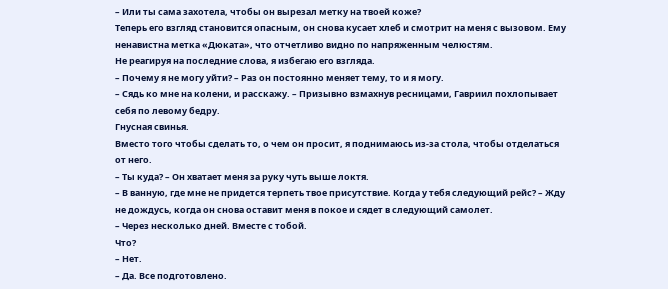– Или ты сама захотела, чтобы он вырезал метку на твоей коже?
Теперь его взгляд становится опасным, он снова кусает хлеб и смотрит на меня с вызовом. Ему ненавистна метка «Дюката», что отчетливо видно по напряженным челюстям.
Не реагируя на последние слова, я избегаю его взгляда.
– Почему я не могу уйти? – Раз он постоянно меняет тему, то и я могу.
– Сядь ко мне на колени, и расскажу. – Призывно взмахнув ресницами, Гавриил похлопывает себя по левому бедру.
Гнусная свинья.
Вместо того чтобы сделать то, о чем он просит, я поднимаюсь из-за стола, чтобы отделаться от него.
– Ты куда? – Он хватает меня за руку чуть выше локтя.
– В ванную, где мне не придется терпеть твое присутствие. Когда у тебя следующий рейс? – Жду не дождусь, когда он снова оставит меня в покое и сядет в следующий самолет.
– Через несколько дней. Вместе с тобой.
Что?
– Нет.
– Да. Все подготовлено.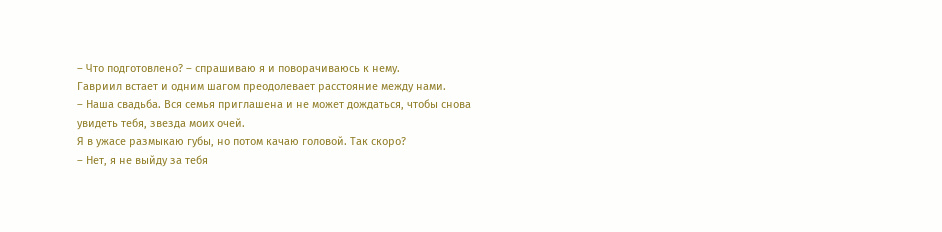– Что подготовлено? – спрашиваю я и поворачиваюсь к нему.
Гавриил встает и одним шагом преодолевает расстояние между нами.
– Наша свадьба. Вся семья приглашена и не может дождаться, чтобы снова увидеть тебя, звезда моих очей.
Я в ужасе размыкаю губы, но потом качаю головой. Так скоро?
– Нет, я не выйду за тебя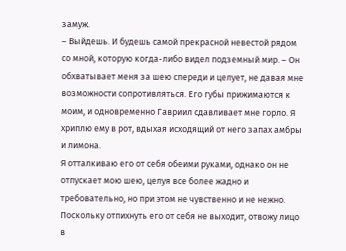замуж.
– Выйдешь. И будешь самой прекрасной невестой рядом со мной, которую когда-либо видел подземный мир. – Он обхватывает меня за шею спереди и целует, не давая мне возможности сопротивляться. Его губы прижимаются к моим, и одновременно Гавриил сдавливает мне горло. Я хриплю ему в рот, вдыхая исходящий от него запах амбры и лимона.
Я отталкиваю его от себя обеими руками, однако он не отпускает мою шею, целуя все более жадно и требовательно, но при этом не чувственно и не нежно. Поскольку отпихнуть его от себя не выходит, отвожу лицо в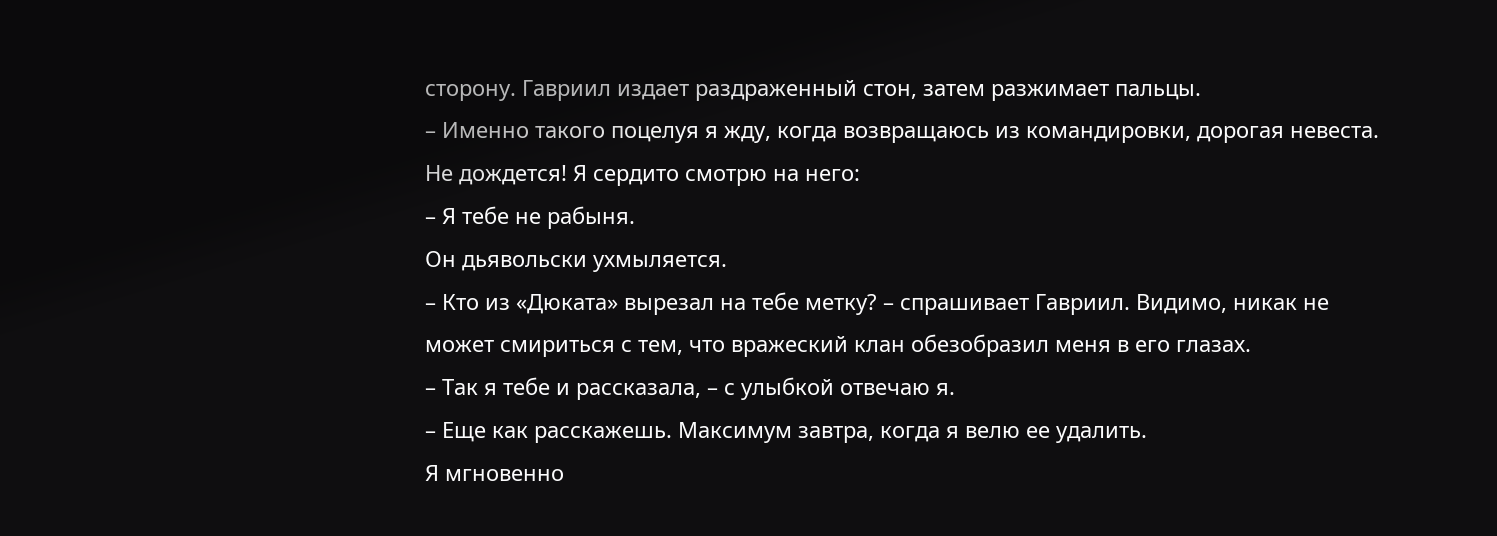сторону. Гавриил издает раздраженный стон, затем разжимает пальцы.
– Именно такого поцелуя я жду, когда возвращаюсь из командировки, дорогая невеста.
Не дождется! Я сердито смотрю на него:
– Я тебе не рабыня.
Он дьявольски ухмыляется.
– Кто из «Дюката» вырезал на тебе метку? – спрашивает Гавриил. Видимо, никак не может смириться с тем, что вражеский клан обезобразил меня в его глазах.
– Так я тебе и рассказала, – с улыбкой отвечаю я.
– Еще как расскажешь. Максимум завтра, когда я велю ее удалить.
Я мгновенно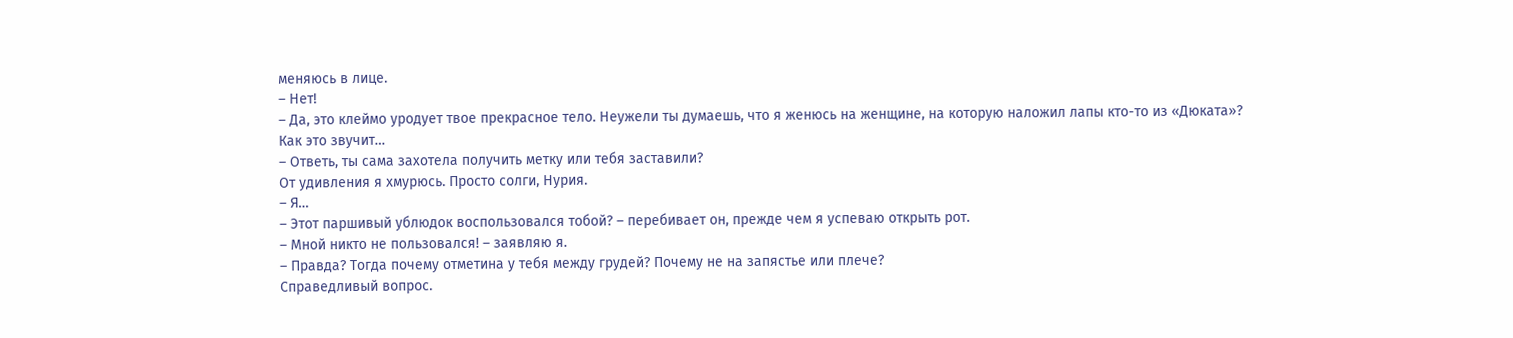меняюсь в лице.
– Нет!
– Да, это клеймо уродует твое прекрасное тело. Неужели ты думаешь, что я женюсь на женщине, на которую наложил лапы кто-то из «Дюката»?
Как это звучит…
– Ответь, ты сама захотела получить метку или тебя заставили?
От удивления я хмурюсь. Просто солги, Нурия.
– Я…
– Этот паршивый ублюдок воспользовался тобой? – перебивает он, прежде чем я успеваю открыть рот.
– Мной никто не пользовался! – заявляю я.
– Правда? Тогда почему отметина у тебя между грудей? Почему не на запястье или плече?
Справедливый вопрос.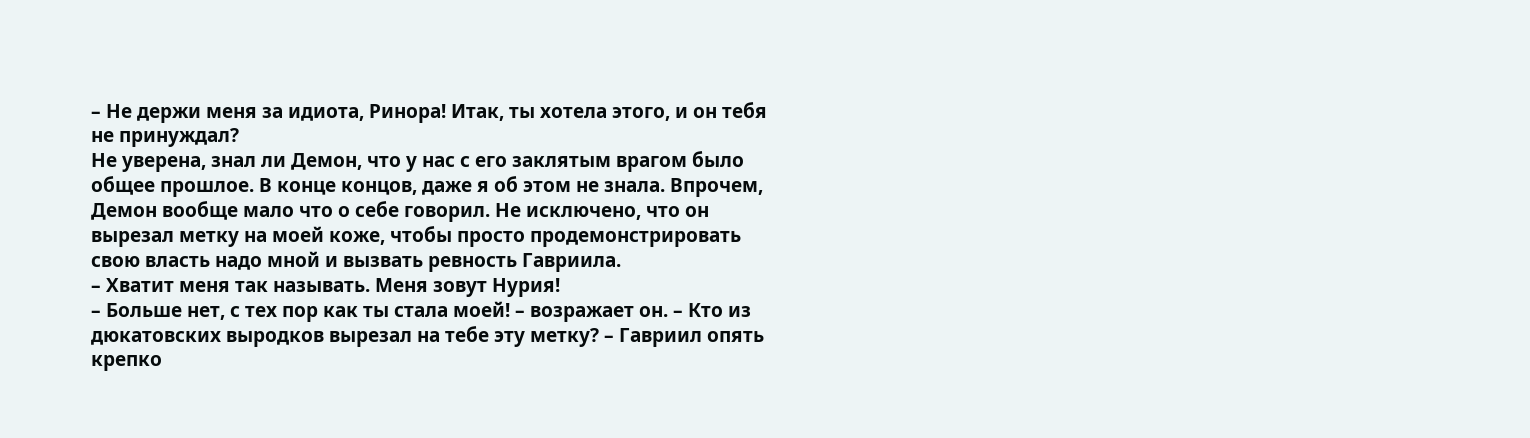– Не держи меня за идиота, Ринора! Итак, ты хотела этого, и он тебя не принуждал?
Не уверена, знал ли Демон, что у нас с его заклятым врагом было общее прошлое. В конце концов, даже я об этом не знала. Впрочем, Демон вообще мало что о себе говорил. Не исключено, что он вырезал метку на моей коже, чтобы просто продемонстрировать свою власть надо мной и вызвать ревность Гавриила.
– Хватит меня так называть. Меня зовут Нурия!
– Больше нет, с тех пор как ты стала моей! – возражает он. – Кто из дюкатовских выродков вырезал на тебе эту метку? – Гавриил опять крепко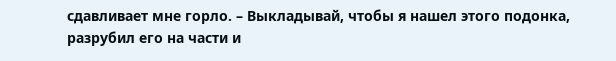сдавливает мне горло. – Выкладывай, чтобы я нашел этого подонка, разрубил его на части и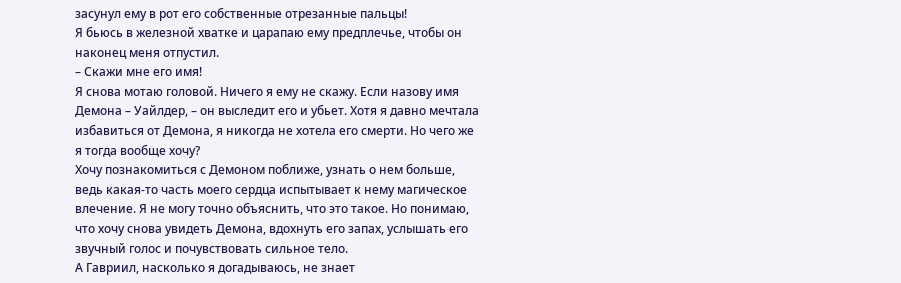засунул ему в рот его собственные отрезанные пальцы!
Я бьюсь в железной хватке и царапаю ему предплечье, чтобы он наконец меня отпустил.
– Скажи мне его имя!
Я снова мотаю головой. Ничего я ему не скажу. Если назову имя Демона – Уайлдер, – он выследит его и убьет. Хотя я давно мечтала избавиться от Демона, я никогда не хотела его смерти. Но чего же я тогда вообще хочу?
Хочу познакомиться с Демоном поближе, узнать о нем больше, ведь какая-то часть моего сердца испытывает к нему магическое влечение. Я не могу точно объяснить, что это такое. Но понимаю, что хочу снова увидеть Демона, вдохнуть его запах, услышать его звучный голос и почувствовать сильное тело.
А Гавриил, насколько я догадываюсь, не знает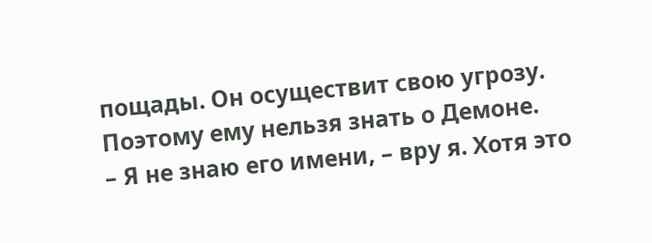пощады. Он осуществит свою угрозу. Поэтому ему нельзя знать о Демоне.
– Я не знаю его имени, – вру я. Хотя это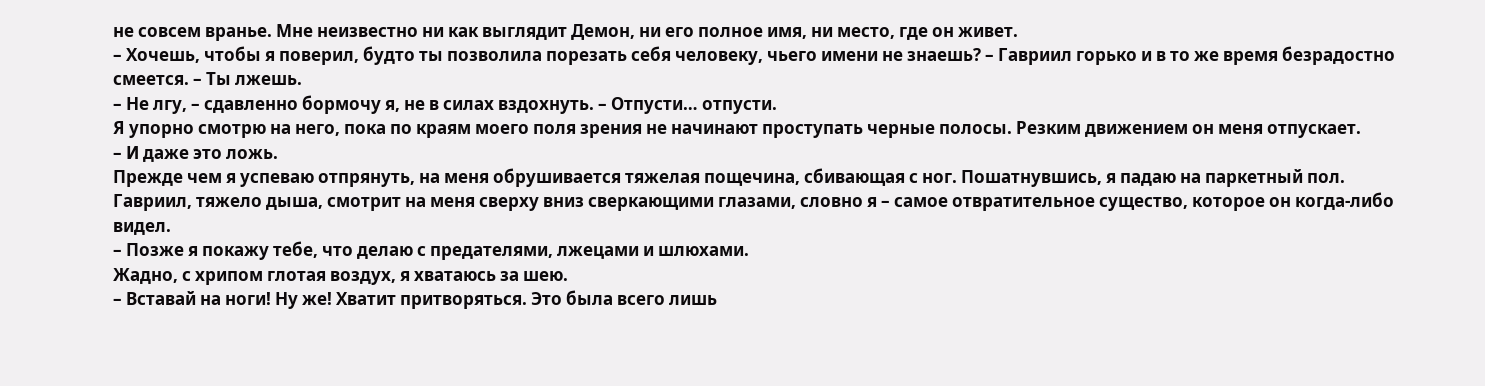не совсем вранье. Мне неизвестно ни как выглядит Демон, ни его полное имя, ни место, где он живет.
– Хочешь, чтобы я поверил, будто ты позволила порезать себя человеку, чьего имени не знаешь? – Гавриил горько и в то же время безрадостно смеется. – Ты лжешь.
– Не лгу, – сдавленно бормочу я, не в силах вздохнуть. – Отпусти… отпусти.
Я упорно смотрю на него, пока по краям моего поля зрения не начинают проступать черные полосы. Резким движением он меня отпускает.
– И даже это ложь.
Прежде чем я успеваю отпрянуть, на меня обрушивается тяжелая пощечина, сбивающая с ног. Пошатнувшись, я падаю на паркетный пол. Гавриил, тяжело дыша, смотрит на меня сверху вниз сверкающими глазами, словно я – самое отвратительное существо, которое он когда-либо видел.
– Позже я покажу тебе, что делаю с предателями, лжецами и шлюхами.
Жадно, с хрипом глотая воздух, я хватаюсь за шею.
– Вставай на ноги! Ну же! Хватит притворяться. Это была всего лишь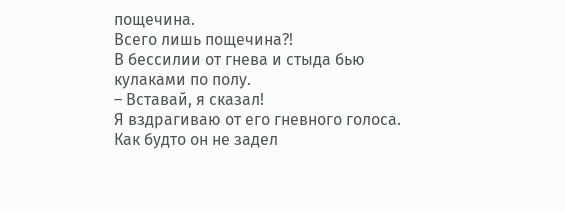пощечина.
Всего лишь пощечина?!
В бессилии от гнева и стыда бью кулаками по полу.
– Вставай, я сказал!
Я вздрагиваю от его гневного голоса. Как будто он не задел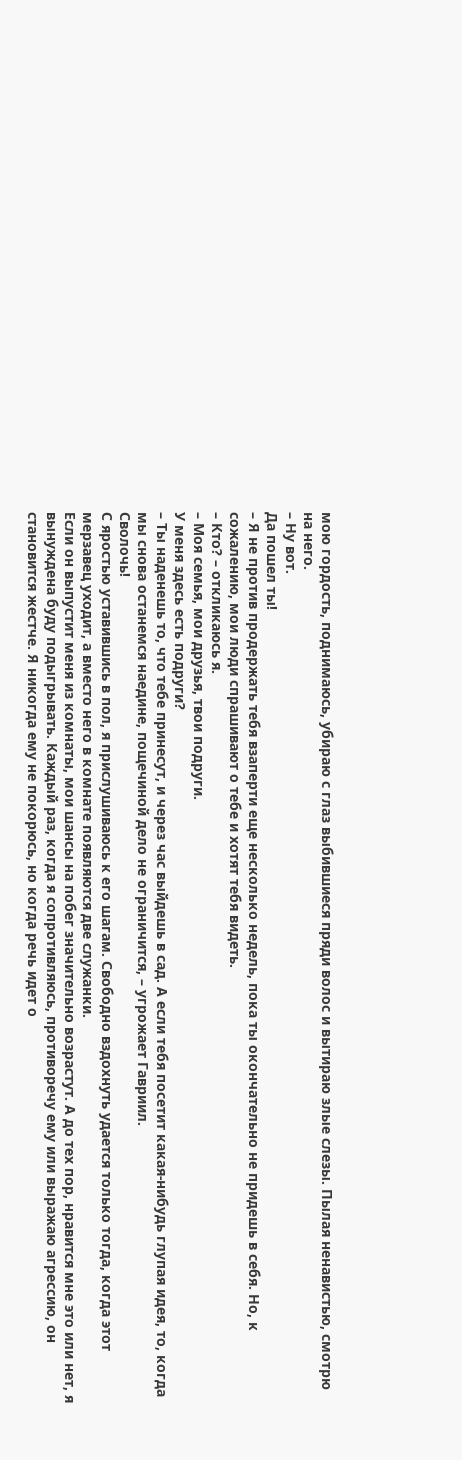мою гордость, поднимаюсь, убираю с глаз выбившиеся пряди волос и вытираю злые слезы. Пылая ненавистью, смотрю на него.
– Ну вот.
Да пошел ты!
– Я не против продержать тебя взаперти еще несколько недель, пока ты окончательно не придешь в себя. Но, к сожалению, мои люди спрашивают о тебе и хотят тебя видеть.
– Кто? – откликаюсь я.
– Моя семья, мои друзья, твои подруги.
У меня здесь есть подруги?
– Ты наденешь то, что тебе принесут, и через час выйдешь в сад. А если тебя посетит какая-нибудь глупая идея, то, когда мы снова останемся наедине, пощечиной дело не ограничится, – угрожает Гавриил.
Сволочь!
С яростью уставившись в пол, я прислушиваюсь к его шагам. Свободно вздохнуть удается только тогда, когда этот мерзавец уходит, а вместо него в комнате появляются две служанки.
Если он выпустит меня из комнаты, мои шансы на побег значительно возрастут. А до тех пор, нравится мне это или нет, я вынуждена буду подыгрывать. Каждый раз, когда я сопротивляюсь, противоречу ему или выражаю агрессию, он становится жестче. Я никогда ему не покорюсь, но когда речь идет о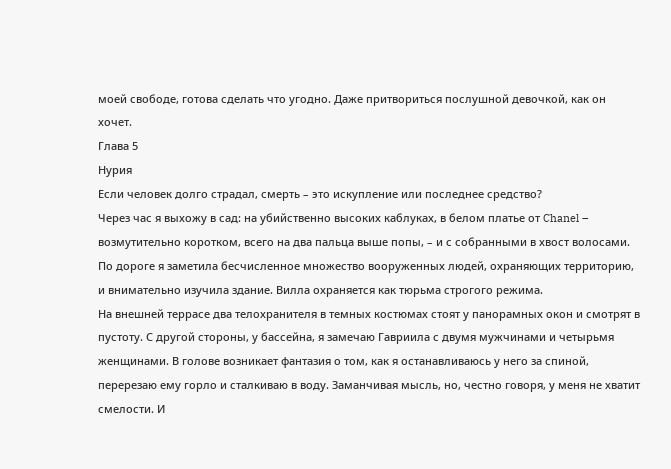моей свободе, готова сделать что угодно. Даже притвориться послушной девочкой, как он хочет.
Глава 5
Нурия
Если человек долго страдал, смерть – это искупление или последнее средство?
Через час я выхожу в сад: на убийственно высоких каблуках, в белом платье от Chanel – возмутительно коротком, всего на два пальца выше попы, – и с собранными в хвост волосами. По дороге я заметила бесчисленное множество вооруженных людей, охраняющих территорию, и внимательно изучила здание. Вилла охраняется как тюрьма строгого режима.
На внешней террасе два телохранителя в темных костюмах стоят у панорамных окон и смотрят в пустоту. С другой стороны, у бассейна, я замечаю Гавриила с двумя мужчинами и четырьмя женщинами. В голове возникает фантазия о том, как я останавливаюсь у него за спиной, перерезаю ему горло и сталкиваю в воду. Заманчивая мысль, но, честно говоря, у меня не хватит смелости. И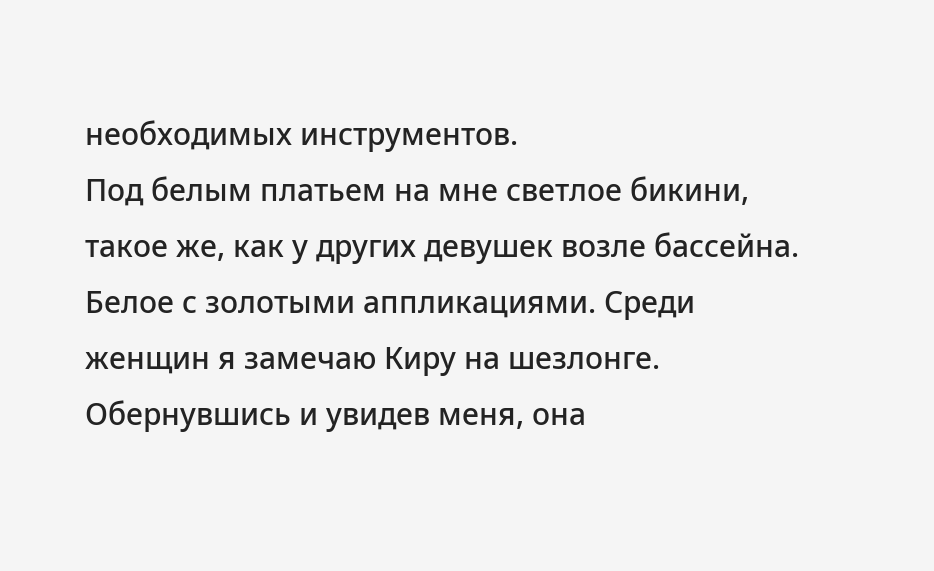необходимых инструментов.
Под белым платьем на мне светлое бикини, такое же, как у других девушек возле бассейна. Белое с золотыми аппликациями. Среди женщин я замечаю Киру на шезлонге. Обернувшись и увидев меня, она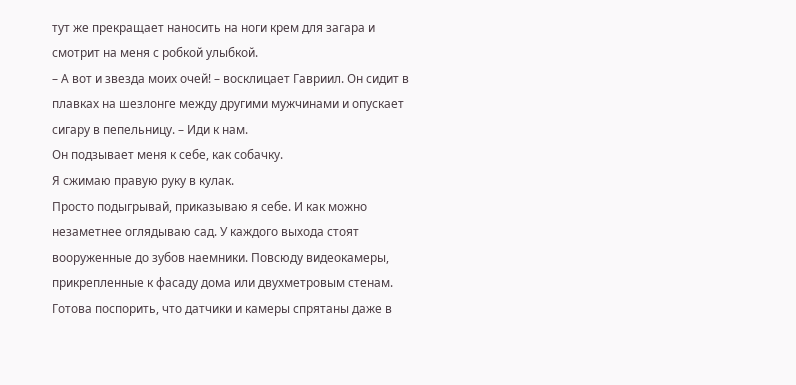тут же прекращает наносить на ноги крем для загара и смотрит на меня с робкой улыбкой.
– А вот и звезда моих очей! – восклицает Гавриил. Он сидит в плавках на шезлонге между другими мужчинами и опускает сигару в пепельницу. – Иди к нам.
Он подзывает меня к себе, как собачку.
Я сжимаю правую руку в кулак.
Просто подыгрывай, приказываю я себе. И как можно незаметнее оглядываю сад. У каждого выхода стоят вооруженные до зубов наемники. Повсюду видеокамеры, прикрепленные к фасаду дома или двухметровым стенам. Готова поспорить, что датчики и камеры спрятаны даже в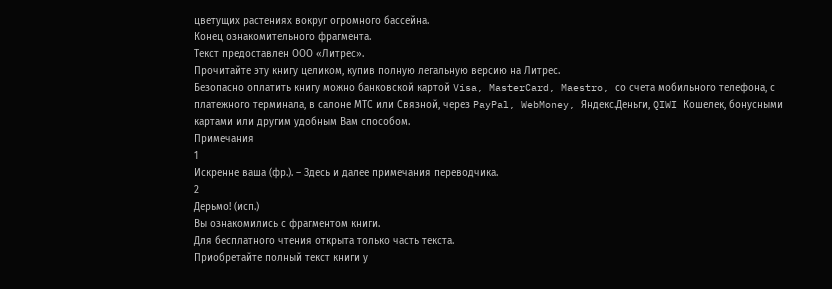цветущих растениях вокруг огромного бассейна.
Конец ознакомительного фрагмента.
Текст предоставлен ООО «Литрес».
Прочитайте эту книгу целиком, купив полную легальную версию на Литрес.
Безопасно оплатить книгу можно банковской картой Visa, MasterCard, Maestro, со счета мобильного телефона, с платежного терминала, в салоне МТС или Связной, через PayPal, WebMoney, Яндекс.Деньги, QIWI Кошелек, бонусными картами или другим удобным Вам способом.
Примечания
1
Искренне ваша (фр.). – Здесь и далее примечания переводчика.
2
Дерьмо! (исп.)
Вы ознакомились с фрагментом книги.
Для бесплатного чтения открыта только часть текста.
Приобретайте полный текст книги у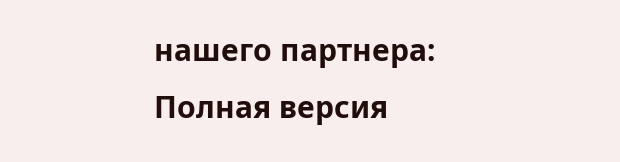нашего партнера:
Полная версия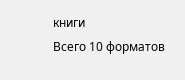книги
Всего 10 форматов